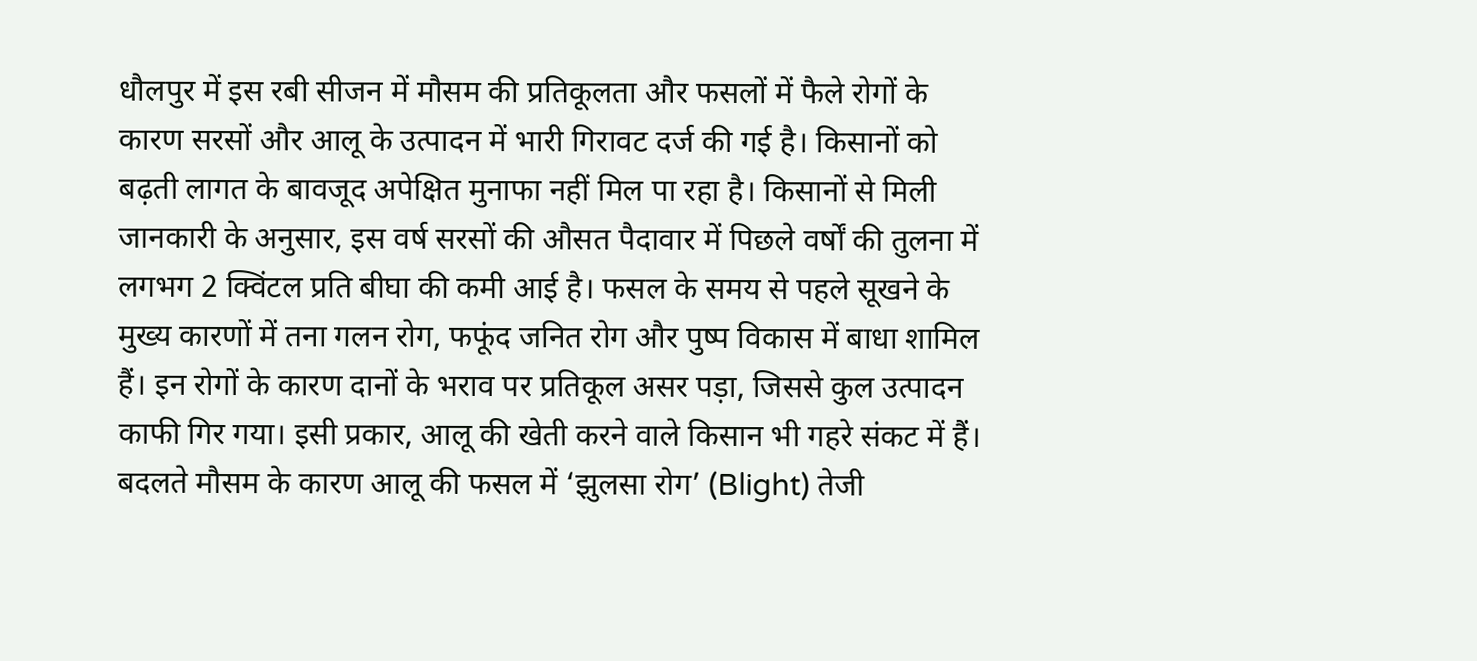धौलपुर में इस रबी सीजन में मौसम की प्रतिकूलता और फसलों में फैले रोगों के कारण सरसों और आलू के उत्पादन में भारी गिरावट दर्ज की गई है। किसानों को बढ़ती लागत के बावजूद अपेक्षित मुनाफा नहीं मिल पा रहा है। किसानों से मिली जानकारी के अनुसार, इस वर्ष सरसों की औसत पैदावार में पिछले वर्षों की तुलना में लगभग 2 क्विंटल प्रति बीघा की कमी आई है। फसल के समय से पहले सूखने के मुख्य कारणों में तना गलन रोग, फफूंद जनित रोग और पुष्प विकास में बाधा शामिल हैं। इन रोगों के कारण दानों के भराव पर प्रतिकूल असर पड़ा, जिससे कुल उत्पादन काफी गिर गया। इसी प्रकार, आलू की खेती करने वाले किसान भी गहरे संकट में हैं। बदलते मौसम के कारण आलू की फसल में ‘झुलसा रोग’ (Blight) तेजी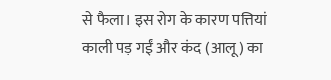से फैला। इस रोग के कारण पत्तियां काली पड़ गईं और कंद (आलू) का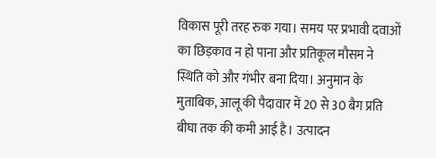विकास पूरी तरह रुक गया। समय पर प्रभावी दवाओं का छिड़काव न हो पाना और प्रतिकूल मौसम ने स्थिति को और गंभीर बना दिया। अनुमान के मुताबिक, आलू की पैदावार में 20 से 30 बैग प्रति बीघा तक की कमी आई है। उत्पादन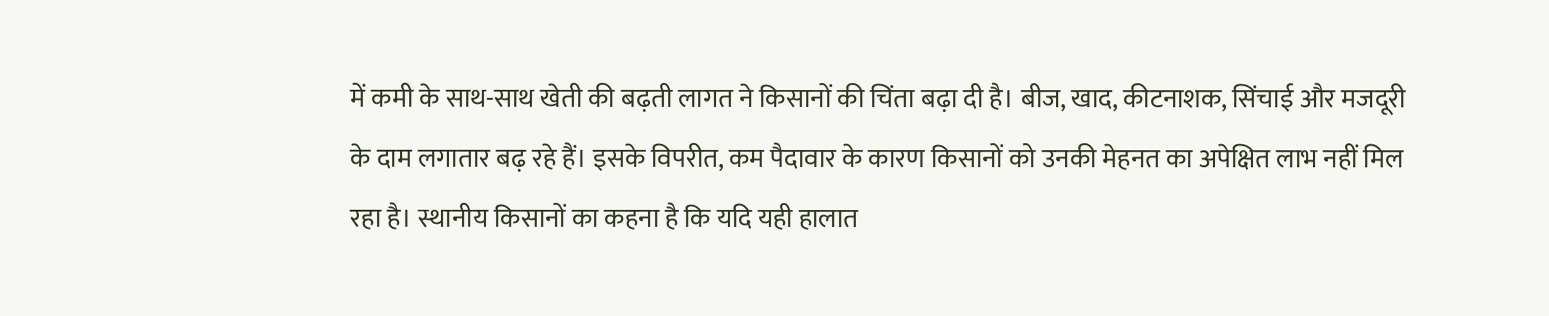में कमी के साथ-साथ खेती की बढ़ती लागत ने किसानों की चिंता बढ़ा दी है। बीज, खाद, कीटनाशक, सिंचाई और मजदूरी के दाम लगातार बढ़ रहे हैं। इसके विपरीत, कम पैदावार के कारण किसानों को उनकी मेहनत का अपेक्षित लाभ नहीं मिल रहा है। स्थानीय किसानों का कहना है कि यदि यही हालात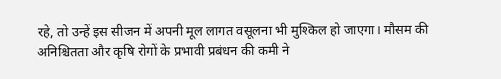रहे, तो उन्हें इस सीजन में अपनी मूल लागत वसूलना भी मुश्किल हो जाएगा। मौसम की अनिश्चितता और कृषि रोगों के प्रभावी प्रबंधन की कमी ने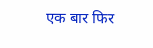एक बार फिर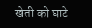खेती को घाटे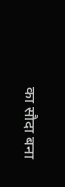का सौदा बना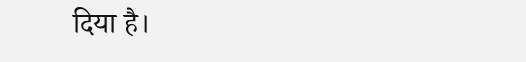दिया है।